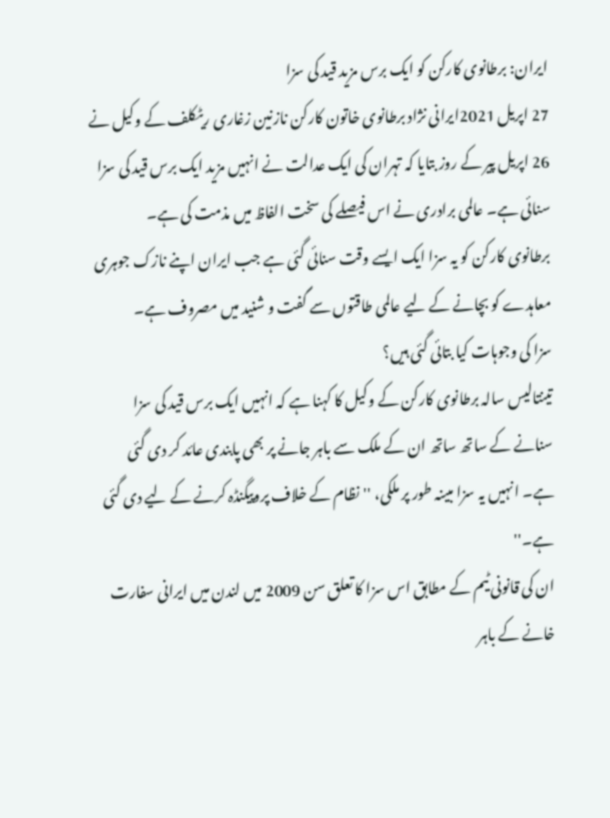ایران: برطانوی کارکن کو ایک برس مزید قید کی سزا
27 اپریل 2021ایرانی نژاد برطانوی خاتون کارکن نازنین زغاری ریٹکلف کے وکیل نے 26 اپریل پیر کے روز بتایا کہ تہران کی ایک عدالت نے انہیں مزید ایک برس قید کی سزا سنائی ہے۔ عالمی برادری نے اس فیصلے کی سخت الفاظ میں مذمت کی ہے۔
برطانوی کارکن کو یہ سزا ایک ایسے وقت سنائی گئی ہے جب ایران اپنے نازک جوہری معاہدے کو بچانے کے لیے عالمی طاقتوں سے گفت و شنید میں مصروف ہے۔
سزا کی وجوہات کیا بتائی گئی ہیں؟
تینتالیس سالہ برطانوی کارکن کے وکیل کا کہنا ہے کہ انہیں ایک برس قید کی سزا سنانے کے ساتھ ساتھ ان کے ملک سے باہر جانے پر بھی پابندی عائد کر دی گئی ہے۔ انہیں یہ سزا مبینہ طور پر ملکی، ''نظام کے خلاف پروپیگنڈہ کرنے کے لیے دی گئی ہے۔''
ان کی قانونی ٹیم کے مطابق اس سزا کا تعلق سن 2009 میں لندن میں ایرانی سفارت خانے کے باہر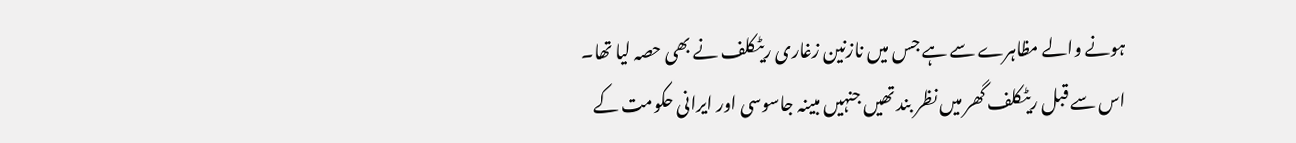ہونے والے مظاہرے سے ہے جس میں نازنین زغاری ریٹکلف نے بھی حصہ لیا تھا۔
اس سے قبل ریٹکلف گھر میں نظر بند تھیں جنہیں مبینہ جاسوسی اور ایرانی حکومت کے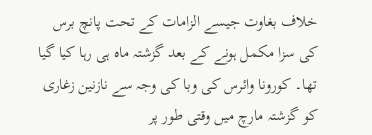خلاف بغاوت جیسے الزامات کے تحت پانچ برس کی سزا مکمل ہونے کے بعد گزشتہ ماہ ہی رہا کیا گیا تھا۔ کورونا وائرس کی وبا کی وجہ سے نازنین زغاری کو گزشتہ مارچ میں وقتی طور پر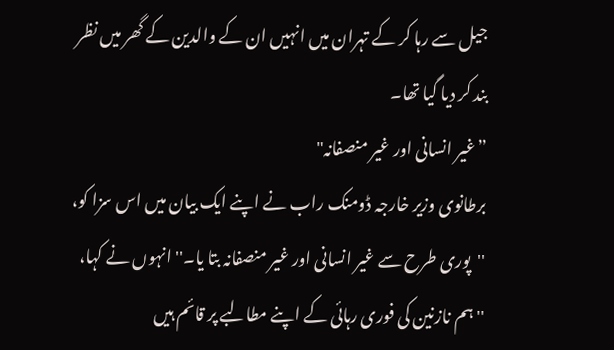جیل سے رہا کر کے تہران میں انہیں ان کے والدین کے گھر میں نظر بند کر دیا گیا تھا۔
”غیر انسانی اور غیر منصفانہ"
برطانوی وزیر خارجہ ڈومنک راب نے اپنے ایک بیان میں اس سزا کو، ''پوری طرح سے غیر انسانی اور غیر منصفانہ بتا یا۔'' انہوں نے کہا، ''ہم نازنین کی فوری رہائی کے اپنے مطالبے پر قائم ہیں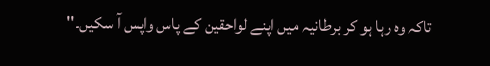تاکہ وہ رہا ہو کر برطانیہ میں اپنے لواحقین کے پاس واپس آ سکیں۔''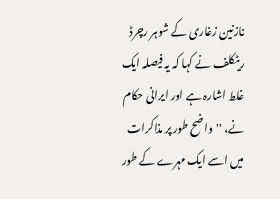نازنین زغاری کے شوہر رچرڈ ریٹکلف نے کہا کہ یہ فیصلہ ایک غلط اشارہ ہے اور ایرانی حکام نے، ''واضح طور پر مذاکرات میں اسے ایک مہرے کے طور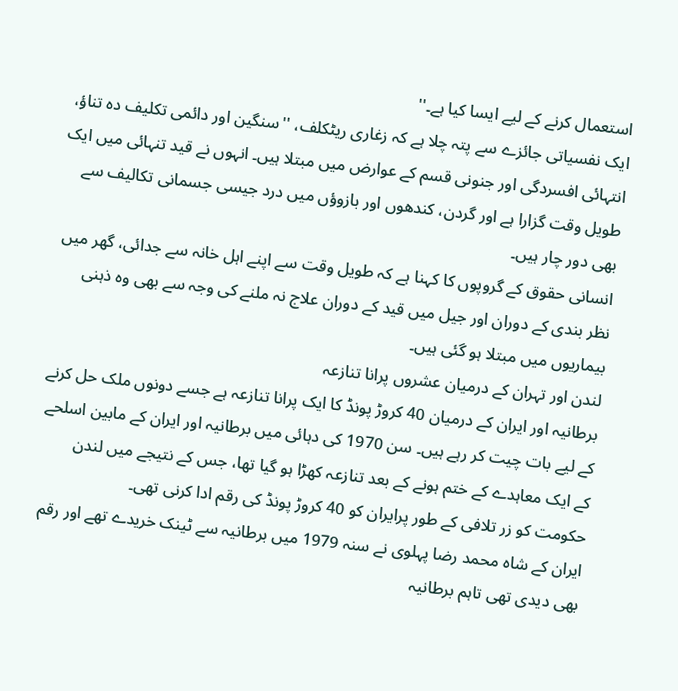استعمال کرنے کے لیے ایسا کیا ہے۔''
ایک نفسیاتی جائزے سے پتہ چلا ہے کہ زغاری ریٹکلف، ''سنگین اور دائمی تکلیف دہ تناؤ، انتہائی افسردگی اور جنونی قسم کے عوارض میں مبتلا ہیں۔ انہوں نے قید تنہائی میں ایک طویل وقت گزارا ہے اور گردن، کندھوں اور بازوؤں میں درد جیسی جسمانی تکالیف سے بھی دور چار ہیں۔
انسانی حقوق کے گروپوں کا کہنا ہے کہ طویل وقت سے اپنے اہل خانہ سے جدائی، گھر میں نظر بندی کے دوران اور جیل میں قید کے دوران علاج نہ ملنے کی وجہ سے بھی وہ ذہنی بیماریوں میں مبتلا ہو گئی ہیں۔
لندن اور تہران کے درمیان عشروں پرانا تنازعہ
برطانیہ اور ایران کے درمیان 40 کروڑ پونڈ کا ایک پرانا تنازعہ ہے جسے دونوں ملک حل کرنے کے لیے بات چیت کر رہے ہیں۔ سن 1970 کی دہائی میں برطانیہ اور ایران کے مابین اسلحے کے ایک معاہدے کے ختم ہونے کے بعد تنازعہ کھڑا ہو گیا تھا، جس کے نتیجے میں لندن حکومت کو زر تلافی کے طور پرایران کو 40 کروڑ پونڈ کی رقم ادا کرنی تھی۔
ایران کے شاہ محمد رضا پہلوی نے سنہ 1979 میں برطانیہ سے ٹینک خریدے تھے اور رقم بھی دیدی تھی تاہم برطانیہ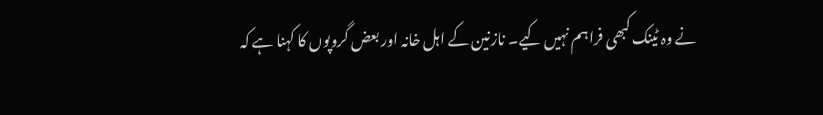نے وہ ٹینک کبھی فراہم نہیں کیے۔ نازنین کے اہل خانہ اور بعض گروپوں کا کہنا ہے کہ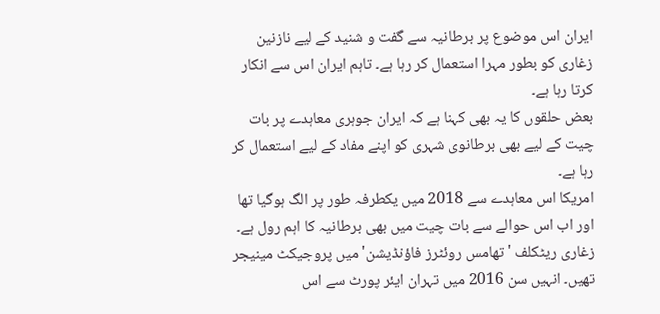ایران اس موضوع پر برطانیہ سے گفت و شنید کے لیے نازنین زغاری کو بطور مہرا استعمال کر رہا ہے۔ تاہم ایران اس سے انکار کرتا رہا ہے۔
بعض حلقوں کا یہ بھی کہنا ہے کہ ایران جوہری معاہدے پر بات چیت کے لیے بھی برطانوی شہری کو اپنے مفاد کے لیے استعمال کر رہا ہے۔
امریکا اس معاہدے سے 2018 میں یکطرفہ طور پر الگ ہوگیا تھا اور اب اس حوالے سے بات چیت میں بھی برطانیہ کا اہم رول ہے۔
زغاری ریٹکلف 'تھامس روئٹرز فاؤنڈیشن' میں پروجیکٹ مینیجر تھیں۔ انہیں سن 2016 میں تہران ایئر پورٹ سے اس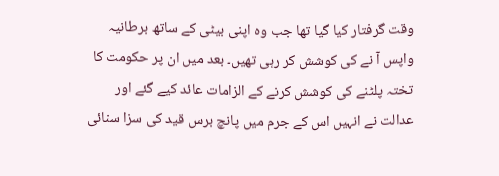وقت گرفتار کیا گیا تھا جب وہ اپنی بیٹی کے ساتھ برطانیہ واپس آ نے کی کوشش کر رہی تھیں۔ بعد میں ان پر حکومت کا تختہ پلٹنے کی کوشش کرنے کے الزامات عائد کیے گئے اور عدالت نے انہیں اس کے جرم میں پانچ برس قید کی سزا سنائی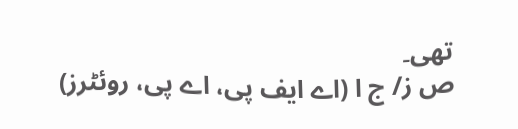تھی۔
ص ز/ ج ا (اے ایف پی، اے پی، روئٹرز)